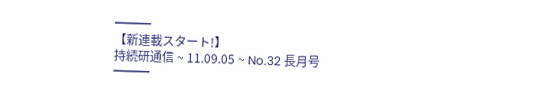━━━
【新連載スタート!】
持続研通信 ~ 11.09.05 ~ No.32 長月号
━━━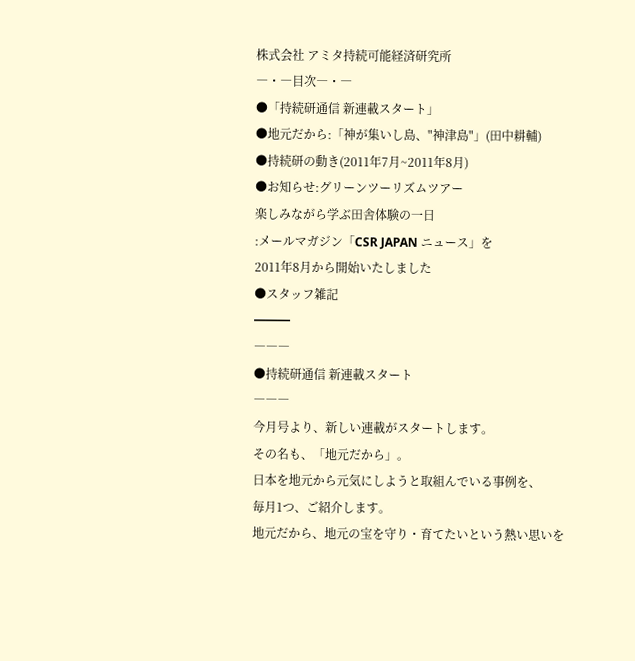株式会社 アミタ持続可能経済研究所
―・―目次―・―
●「持続研通信 新連載スタート」
●地元だから:「神が集いし島、"神津島"」(田中耕輔)
●持続研の動き(2011年7月~2011年8月)
●お知らせ:グリーンツーリズムツアー
楽しみながら学ぶ田舎体験の一日
:メールマガジン「CSR JAPAN ニュース」を
2011年8月から開始いたしました
●スタッフ雑記
━━━
―――
●持続研通信 新連載スタート
―――
今月号より、新しい連載がスタートします。
その名も、「地元だから」。
日本を地元から元気にしようと取組んでいる事例を、
毎月1つ、ご紹介します。
地元だから、地元の宝を守り・育てたいという熱い思いを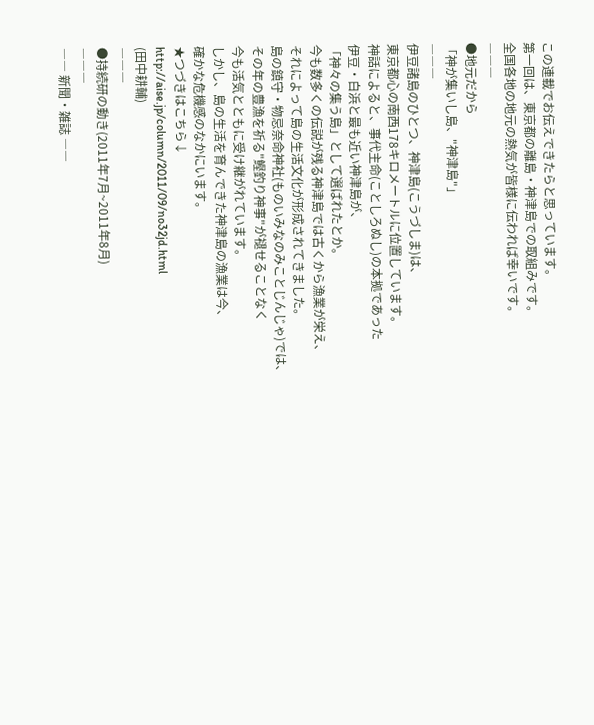この連載でお伝えできたらと思っています。
第一回は、東京都の離島・神津島での取組みです。
全国各地の地元の熱気が皆様に伝われば幸いです。
―――
●地元だから
「神が集いし島、"神津島"」
―――
伊豆諸島のひとつ、神津島(こうづしま)は、
東京都心の南西178キロメートルに位置しています。
神話によると、事代主命(ことしろぬし)の本拠であった
伊豆・白浜と最も近い神津島が、
「神々の集う島」として選ばれたとか。
今も数多くの伝説が残る神津島では古くから漁業が栄え、
それによって島の生活文化が形成されてきました。
島の鎮守・物忌奈命神社(ものいみなのみことじんじゃ)では、
その年の豊漁を祈る"鰹釣り神事"が褪せることなく
今も活気とともに受け継がれています。
しかし、島の生活を育んできた神津島の漁業は今、
確かな危機感のなかにいます。
★つづきはこちら↓
http://aise.jp/column/2011/09/no32jd.html
(田中耕輔)
―――
●持続研の動き(2011年7月~2011年8月)
―――
―― 新聞・雑誌 ――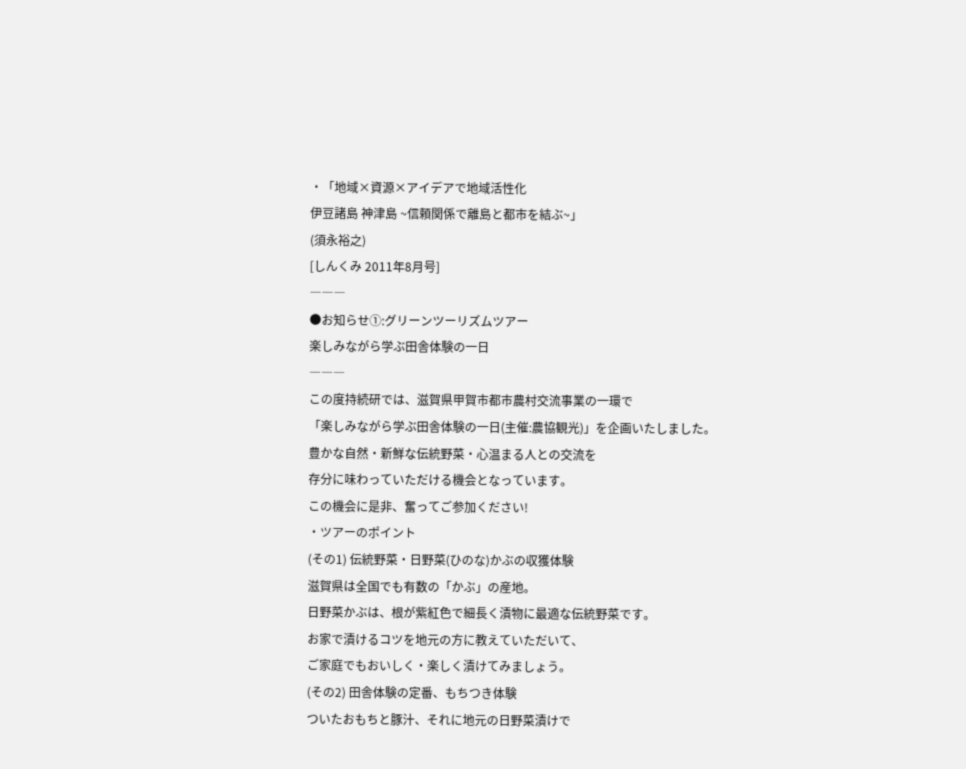・「地域×資源×アイデアで地域活性化
伊豆諸島 神津島 ~信頼関係で離島と都市を結ぶ~」
(須永裕之)
[しんくみ 2011年8月号]
―――
●お知らせ①:グリーンツーリズムツアー
楽しみながら学ぶ田舎体験の一日
―――
この度持続研では、滋賀県甲賀市都市農村交流事業の一環で
「楽しみながら学ぶ田舎体験の一日(主催:農協観光)」を企画いたしました。
豊かな自然・新鮮な伝統野菜・心温まる人との交流を
存分に味わっていただける機会となっています。
この機会に是非、奮ってご参加ください!
・ツアーのポイント
(その1) 伝統野菜・日野菜(ひのな)かぶの収獲体験
滋賀県は全国でも有数の「かぶ」の産地。
日野菜かぶは、根が紫紅色で細長く漬物に最適な伝統野菜です。
お家で漬けるコツを地元の方に教えていただいて、
ご家庭でもおいしく・楽しく漬けてみましょう。
(その2) 田舎体験の定番、もちつき体験
ついたおもちと豚汁、それに地元の日野菜漬けで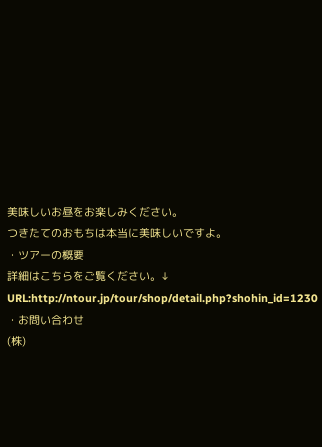美味しいお昼をお楽しみください。
つきたてのおもちは本当に美味しいですよ。
・ツアーの概要
詳細はこちらをご覧ください。↓
URL:http://ntour.jp/tour/shop/detail.php?shohin_id=1230
・お問い合わせ
(株)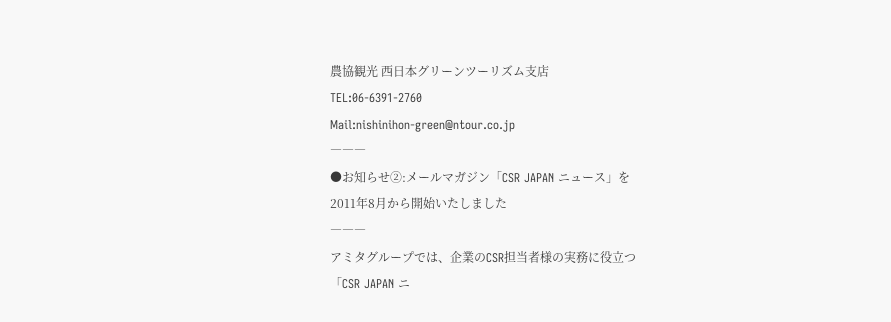農協観光 西日本グリーンツーリズム支店
TEL:06-6391-2760
Mail:nishinihon-green@ntour.co.jp
―――
●お知らせ②:メールマガジン「CSR JAPAN ニュース」を
2011年8月から開始いたしました
―――
アミタグループでは、企業のCSR担当者様の実務に役立つ
「CSR JAPAN ニ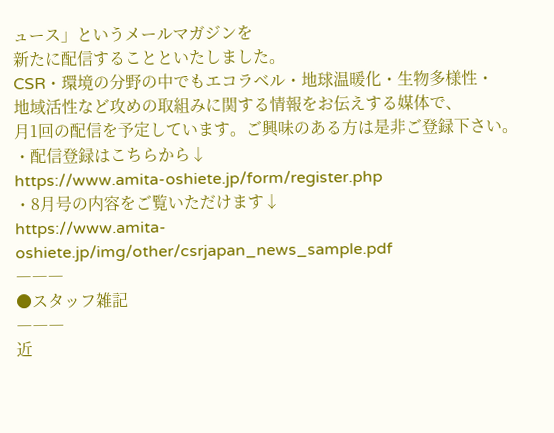ュース」というメールマガジンを
新たに配信することといたしました。
CSR・環境の分野の中でもエコラベル・地球温暖化・生物多様性・
地域活性など攻めの取組みに関する情報をお伝えする媒体で、
月1回の配信を予定しています。ご興味のある方は是非ご登録下さい。
・配信登録はこちらから↓
https://www.amita-oshiete.jp/form/register.php
・8月号の内容をご覧いただけます↓
https://www.amita-oshiete.jp/img/other/csrjapan_news_sample.pdf
―――
●スタッフ雑記
―――
近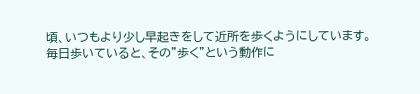頃、いつもより少し早起きをして近所を歩くようにしています。
毎日歩いていると、その"歩く"という動作に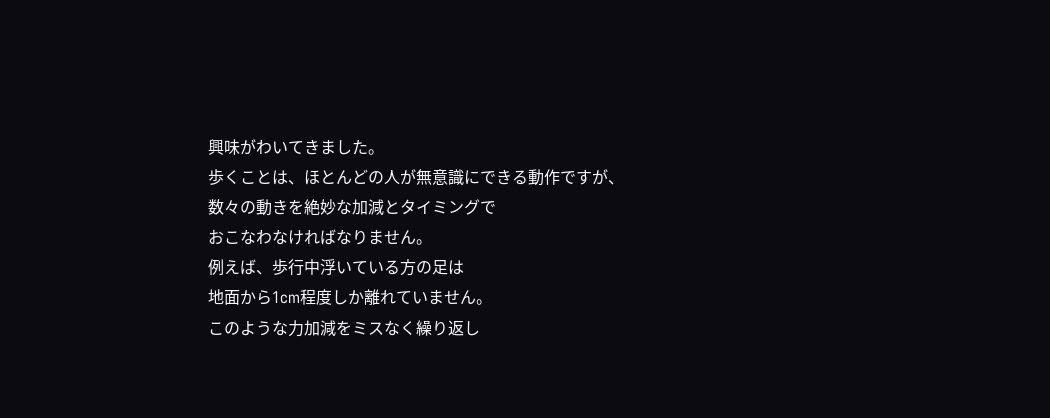興味がわいてきました。
歩くことは、ほとんどの人が無意識にできる動作ですが、
数々の動きを絶妙な加減とタイミングで
おこなわなければなりません。
例えば、歩行中浮いている方の足は
地面から1cm程度しか離れていません。
このような力加減をミスなく繰り返し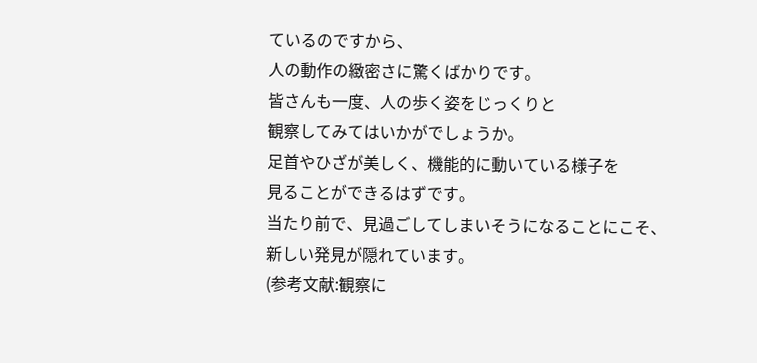ているのですから、
人の動作の緻密さに驚くばかりです。
皆さんも一度、人の歩く姿をじっくりと
観察してみてはいかがでしょうか。
足首やひざが美しく、機能的に動いている様子を
見ることができるはずです。
当たり前で、見過ごしてしまいそうになることにこそ、
新しい発見が隠れています。
(参考文献:観察に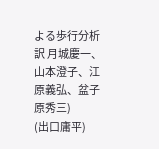よる歩行分析
訳 月城慶一、山本澄子、江原義弘、盆子原秀三)
(出口庸平)